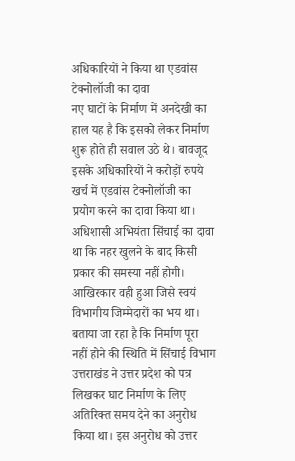अधिकारियों ने किया था एडवांस टेक्नोलॉजी का दावा
नए घाटों के निर्माण में अनदेखी का हाल यह है कि इसको लेकर निर्माण शुरू होते ही सवाल उठे थे। बावजूद इसके अधिकारियों ने करोड़ों रुपये खर्च में एडवांस टेक्नोलॉजी का प्रयोग करने का दावा किया था। अधिशासी अभियंता सिंचाई का दावा था कि नहर खुलने के बाद किसी प्रकार की समस्या नहीं होगी। आखिरकार वही हुआ जिसे स्वयं विभागीय जिम्मेदारों का भय था। बताया जा रहा है कि निर्माण पूरा नहीं होने की स्थिति में सिंचाई विभाग उत्तराखंड ने उत्तर प्रदेश को पत्र लिखकर घाट निर्माण के लिए अतिरिक्त समय देने का अनुरोध किया था। इस अनुरोध को उत्तर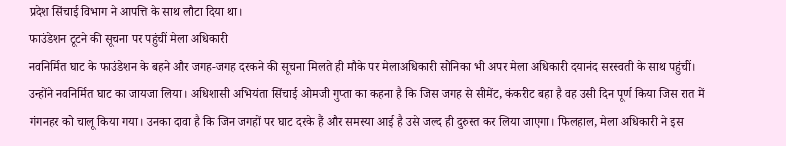प्रदेश सिंचाई विभाग ने आपत्ति के साथ लौटा दिया था।
फाउंडेशन टूटने की सूचना पर पहुंचीं मेला अधिकारी
नवनिर्मित घाट के फाउंडेशन के बहने और जगह-जगह दरकने की सूचना मिलते ही मौके पर मेलाअधिकारी सोनिका भी अपर मेला अधिकारी दयानंद सरस्वती के साथ पहुंचीं। उन्होंने नवनिर्मित घाट का जायजा लिया। अधिशासी अभियंता सिंचाई ओमजी गुप्ता का कहना है कि जिस जगह से सीमेंट, कंकरीट बहा है वह उसी दिन पूर्ण किया जिस रात में गंगनहर को चालू किया गया। उनका दावा है कि जिन जगहों पर घाट दरके हैं और समस्या आई है उसे जल्द ही दुरुस्त कर लिया जाएगा। फिलहाल, मेला अधिकारी ने इस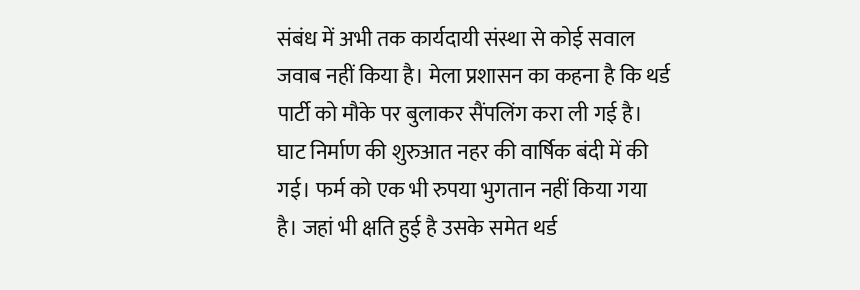संबंध में अभी तक कार्यदायी संस्था से कोई सवाल जवाब नहीं किया है। मेला प्रशासन का कहना है कि थर्ड पार्टी को मौके पर बुलाकर सैंपलिंग करा ली गई है।
घाट निर्माण की शुरुआत नहर की वार्षिक बंदी में की गई। फर्म को एक भी रुपया भुगतान नहीं किया गया है। जहां भी क्षति हुई है उसके समेत थर्ड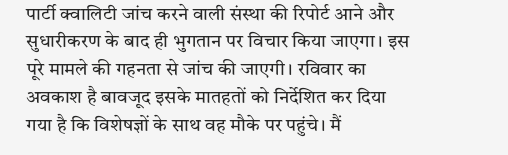पार्टी क्वालिटी जांच करने वाली संस्था की रिपोर्ट आने और सुधारीकरण के बाद ही भुगतान पर विचार किया जाएगा। इस पूरे मामले की गहनता से जांच की जाएगी। रविवार का अवकाश है बावजूद इसके मातहतों को निर्देशित कर दिया गया है कि विशेषज्ञों के साथ वह मौके पर पहुंचे। मैं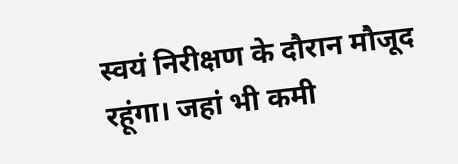स्वयं निरीक्षण के दौरान मौजूद रहूंगा। जहां भी कमी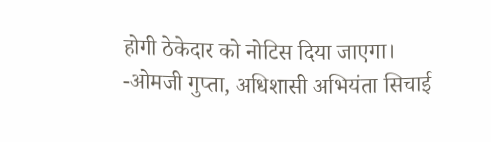होगी ठेकेदार को नोटिस दिया जाएगा।
-ओमजी गुप्ता, अधिशासी अभियंता सिचाई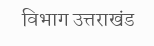विभाग उत्तराखंड